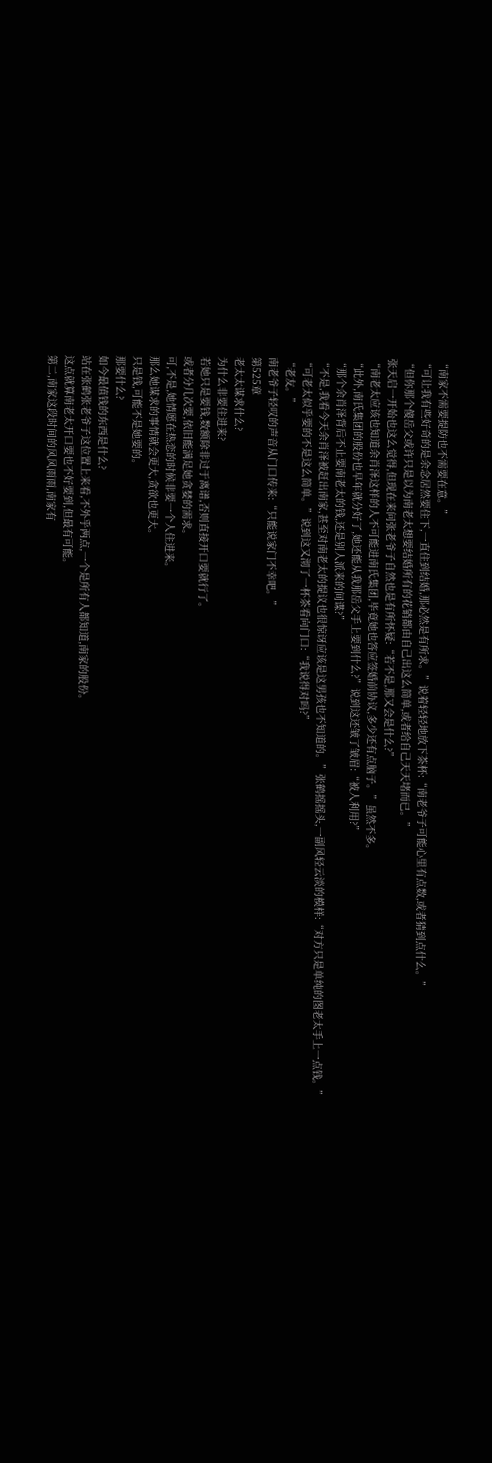“南家不需要提防也不需要在意。”
“可让我有些好奇的是余念居然要住下,一直住到结婚,那必然是有所求。”说着轻轻地放下茶杯:“南老爷子可能心里有点数,或者猜到点什么。”
“但你那个傻岳父或许只是以为南老太想要结婚所有的花销都由自己出这么简单,或者给自己天天堵而已。”
张天启一开始也这么觉得,但现在来问张老爷子自然也是有所怀疑:“若不是,那又会是什么?”
“南老太应该也知道余肖泽这样的人不可能进南氏集团,毕竟她也答应签婚前协议,多少还有点脑子。”虽然不多。
“此外,南氏集团的股份也早年就分好了,她还能从我那岳父手上要到什么?”说到这还皱了皱眉:“被人利用?”
“那个余肖泽背后不止要南老太的钱,还是别人派来的间谍?”
“不是,我看今天余肖泽被赶出南家,甚至对南老太的提议也很惊讶应该是这男孩也不知道的。”张鹤摇摇头,一副风轻云淡的模样:“对方只是单纯的图老太手上一点钱。”
“可老太似乎要的不是这么简单。”说到这又沏了一杯茶看向门口:“我说得对吗?”
“老友。”
南老爷子轻叹的声音从门口传来:“只能说家门不幸吧。”
第525章
老太太谋求什么?
为什么非要住进来?
若她只是要钱,数额除非过于离谱,否则直接开口要就行了。
或者分几次要,依旧能满足她贪婪的需求。
可,不是,她情愿在热恋的时候非要一个人住进来。
那么她谋求的事情就会更大,贪欲也更大。
只是钱,可能不是她要的。
那要什么?
如今最值钱的东西是什么?
站在张鹤张老爷子这位置上来看,不外乎两点,一个是所有人都知道,南家的股份。
这点就算南老太开口要也不好要到,但最有可能。
第二,南家这段时间的风风雨雨,南家有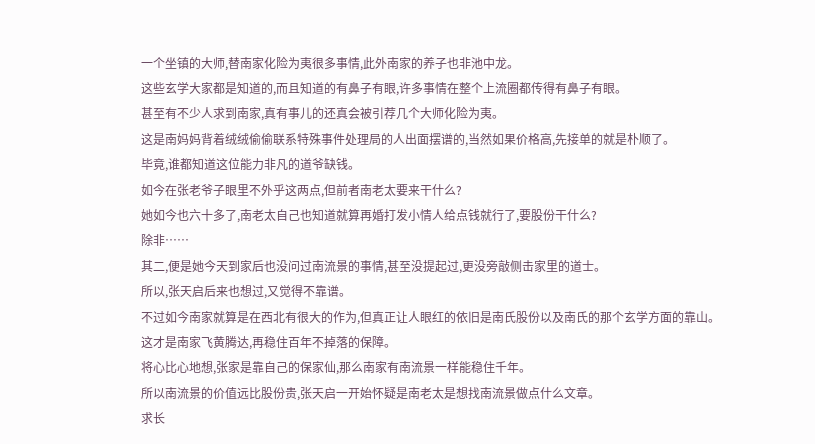一个坐镇的大师,替南家化险为夷很多事情,此外南家的养子也非池中龙。
这些玄学大家都是知道的,而且知道的有鼻子有眼,许多事情在整个上流圈都传得有鼻子有眼。
甚至有不少人求到南家,真有事儿的还真会被引荐几个大师化险为夷。
这是南妈妈背着绒绒偷偷联系特殊事件处理局的人出面摆谱的,当然如果价格高,先接单的就是朴顺了。
毕竟,谁都知道这位能力非凡的道爷缺钱。
如今在张老爷子眼里不外乎这两点,但前者南老太要来干什么?
她如今也六十多了,南老太自己也知道就算再婚打发小情人给点钱就行了,要股份干什么?
除非……
其二,便是她今天到家后也没问过南流景的事情,甚至没提起过,更没旁敲侧击家里的道士。
所以,张天启后来也想过,又觉得不靠谱。
不过如今南家就算是在西北有很大的作为,但真正让人眼红的依旧是南氏股份以及南氏的那个玄学方面的靠山。
这才是南家飞黄腾达,再稳住百年不掉落的保障。
将心比心地想,张家是靠自己的保家仙,那么南家有南流景一样能稳住千年。
所以南流景的价值远比股份贵,张天启一开始怀疑是南老太是想找南流景做点什么文章。
求长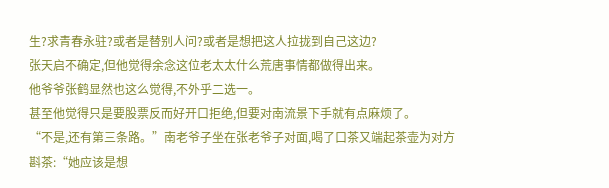生?求青春永驻?或者是替别人问?或者是想把这人拉拢到自己这边?
张天启不确定,但他觉得余念这位老太太什么荒唐事情都做得出来。
他爷爷张鹤显然也这么觉得,不外乎二选一。
甚至他觉得只是要股票反而好开口拒绝,但要对南流景下手就有点麻烦了。
“不是,还有第三条路。”南老爷子坐在张老爷子对面,喝了口茶又端起茶壶为对方斟茶:“她应该是想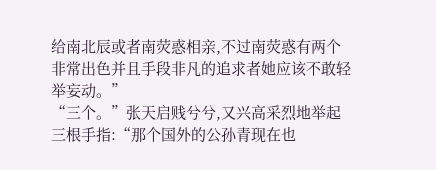给南北辰或者南荧惑相亲,不过南荧惑有两个非常出色并且手段非凡的追求者她应该不敢轻举妄动。”
“三个。”张天启贱兮兮,又兴高采烈地举起三根手指:“那个国外的公孙青现在也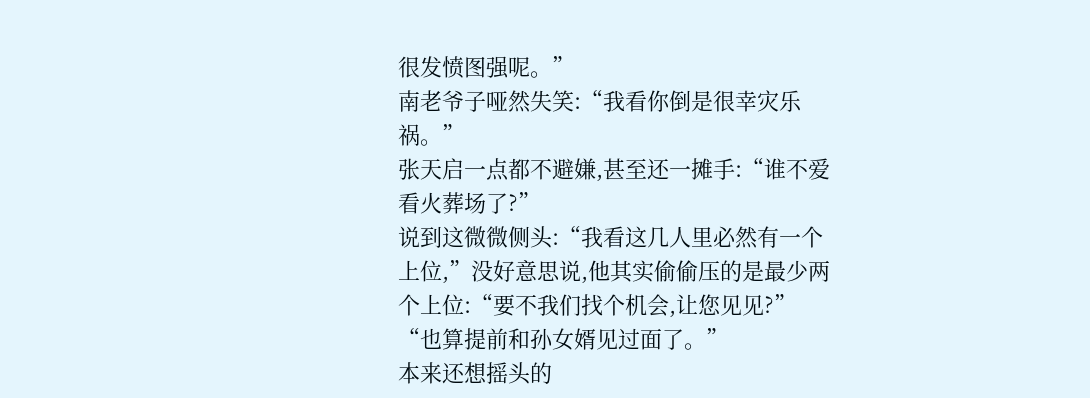很发愤图强呢。”
南老爷子哑然失笑:“我看你倒是很幸灾乐祸。”
张天启一点都不避嫌,甚至还一摊手:“谁不爱看火葬场了?”
说到这微微侧头:“我看这几人里必然有一个上位,”没好意思说,他其实偷偷压的是最少两个上位:“要不我们找个机会,让您见见?”
“也算提前和孙女婿见过面了。”
本来还想摇头的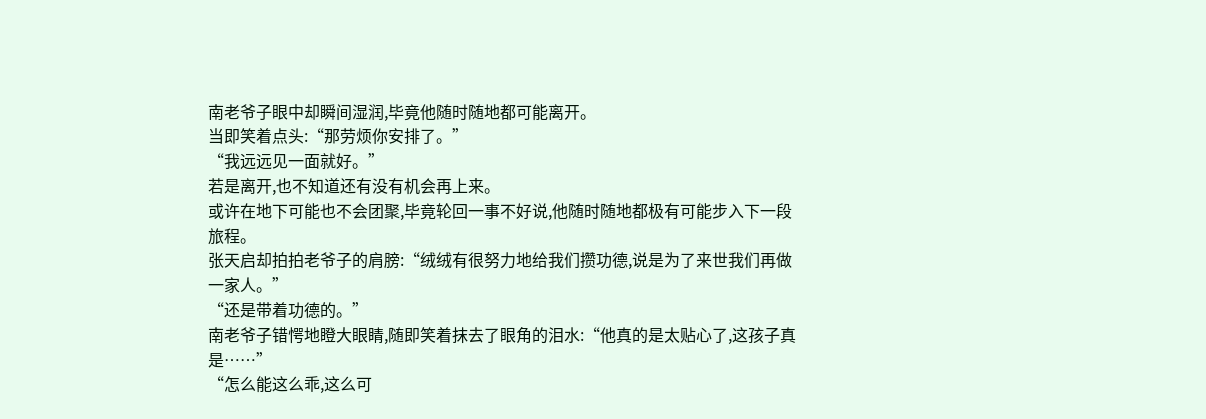南老爷子眼中却瞬间湿润,毕竟他随时随地都可能离开。
当即笑着点头:“那劳烦你安排了。”
“我远远见一面就好。”
若是离开,也不知道还有没有机会再上来。
或许在地下可能也不会团聚,毕竟轮回一事不好说,他随时随地都极有可能步入下一段旅程。
张天启却拍拍老爷子的肩膀:“绒绒有很努力地给我们攒功德,说是为了来世我们再做一家人。”
“还是带着功德的。”
南老爷子错愕地瞪大眼睛,随即笑着抹去了眼角的泪水:“他真的是太贴心了,这孩子真是……”
“怎么能这么乖,这么可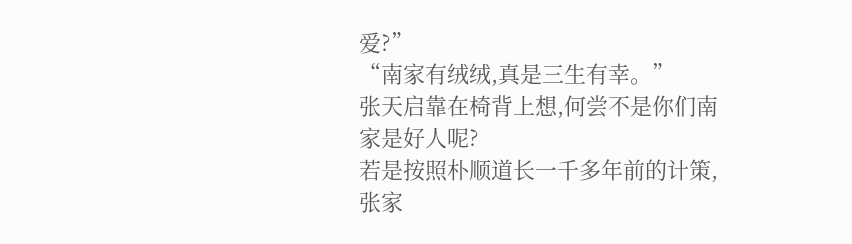爱?”
“南家有绒绒,真是三生有幸。”
张天启靠在椅背上想,何尝不是你们南家是好人呢?
若是按照朴顺道长一千多年前的计策,张家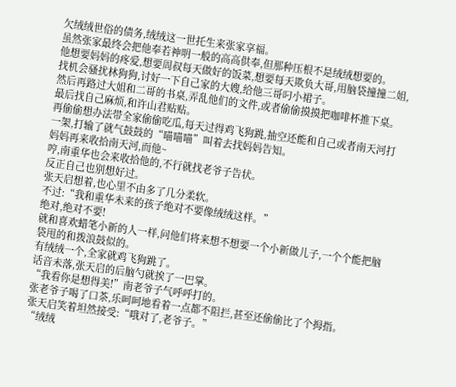欠绒绒世俗的债务,绒绒这一世托生来张家享福。
虽然张家最终会把他奉若神明一般的高高供奉,但那种压根不是绒绒想要的。
他想要妈妈的疼爱,想要周叔每天做好的饭菜,想要每天欺负大哥,用脑袋撞撞二姐,找机会骚扰林狗狗,讨好一下自己家的大嫂,给他三哥叼小裙子。
然后再路过大姐和二哥的书桌,弄乱他们的文件,或者偷偷摸摸把咖啡杯推下桌。
最后找自己麻烦,和许山君贴贴。
再偷偷想办法带全家偷偷吃瓜,每天过得鸡飞狗跳,抽空还能和自己或者南天河打一架,打输了就气鼓鼓的“喵喵喵”叫着去找妈妈告知。
妈妈再来收拾南天河,而他~
哼,南重华也会来收拾他的,不行就找老爷子告状。
反正自己也别想好过。
张天启想着,也心里不由多了几分柔软。
不过:“我和重华未来的孩子绝对不要像绒绒这样。”
绝对,绝对不要!
就和喜欢蜡笔小新的人一样,问他们将来想不想要一个小新做儿子,一个个能把脑袋甩的和拨浪鼓似的。
有绒绒一个,全家就鸡飞狗跳了。
话音未落,张天启的后脑勺就挨了一巴掌。
“我看你是想得美!”南老爷子气呼呼打的。
张老爷子喝了口茶,乐呵呵地看着一点都不阻拦,甚至还偷偷比了个拇指。
张天启笑着坦然接受:“哦对了,老爷子。”
“绒绒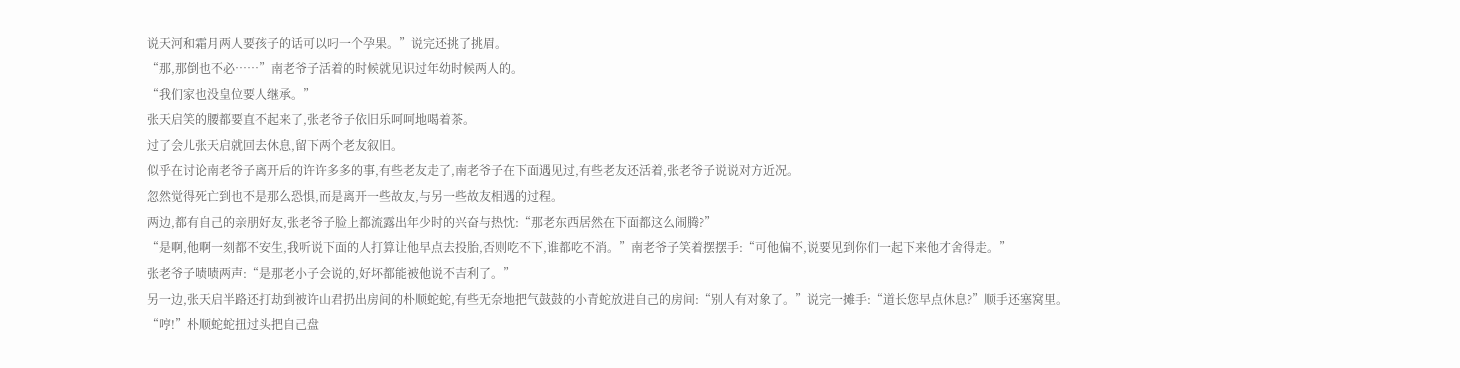说天河和霜月两人要孩子的话可以叼一个孕果。”说完还挑了挑眉。
“那,那倒也不必……”南老爷子活着的时候就见识过年幼时候两人的。
“我们家也没皇位要人继承。”
张天启笑的腰都要直不起来了,张老爷子依旧乐呵呵地喝着茶。
过了会儿张天启就回去休息,留下两个老友叙旧。
似乎在讨论南老爷子离开后的许许多多的事,有些老友走了,南老爷子在下面遇见过,有些老友还活着,张老爷子说说对方近况。
忽然觉得死亡到也不是那么恐惧,而是离开一些故友,与另一些故友相遇的过程。
两边,都有自己的亲朋好友,张老爷子脸上都流露出年少时的兴奋与热忱:“那老东西居然在下面都这么闹腾?”
“是啊,他啊一刻都不安生,我听说下面的人打算让他早点去投胎,否则吃不下,谁都吃不消。”南老爷子笑着摆摆手:“可他偏不,说要见到你们一起下来他才舍得走。”
张老爷子啧啧两声:“是那老小子会说的,好坏都能被他说不吉利了。”
另一边,张天启半路还打劫到被许山君扔出房间的朴顺蛇蛇,有些无奈地把气鼓鼓的小青蛇放进自己的房间:“别人有对象了。”说完一摊手:“道长您早点休息?”顺手还塞窝里。
“哼!”朴顺蛇蛇扭过头把自己盘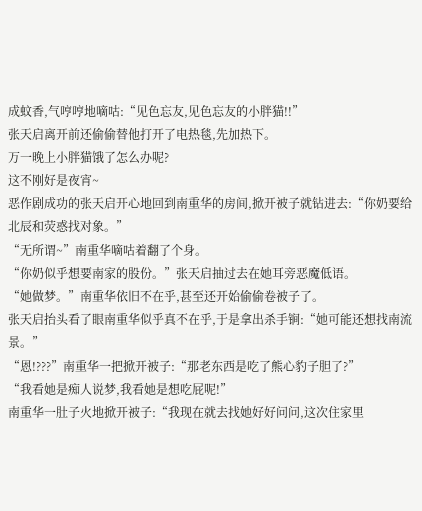成蚊香,气哼哼地嘀咕:“见色忘友,见色忘友的小胖猫!!”
张天启离开前还偷偷替他打开了电热毯,先加热下。
万一晚上小胖猫饿了怎么办呢?
这不刚好是夜宵~
恶作剧成功的张天启开心地回到南重华的房间,掀开被子就钻进去:“你奶要给北辰和荧惑找对象。”
“无所谓~”南重华嘀咕着翻了个身。
“你奶似乎想要南家的股份。”张天启抽过去在她耳旁恶魔低语。
“她做梦。”南重华依旧不在乎,甚至还开始偷偷卷被子了。
张天启抬头看了眼南重华似乎真不在乎,于是拿出杀手锏:“她可能还想找南流景。”
“恩!???”南重华一把掀开被子:“那老东西是吃了熊心豹子胆了?”
“我看她是痴人说梦,我看她是想吃屁呢!”
南重华一肚子火地掀开被子:“我现在就去找她好好问问,这次住家里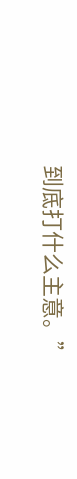到底打什么主意。”